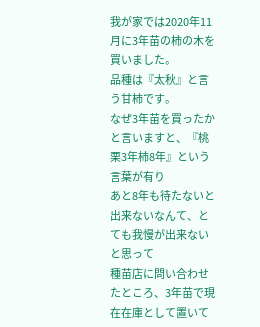我が家では2020年11月に3年苗の柿の木を買いました。
品種は『太秋』と言う甘柿です。
なぜ3年苗を買ったかと言いますと、『桃栗3年柿8年』という言葉が有り
あと8年も待たないと出来ないなんて、とても我慢が出来ないと思って
種苗店に問い合わせたところ、3年苗で現在在庫として置いて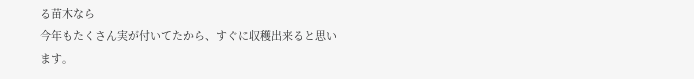る苗木なら
今年もたくさん実が付いてたから、すぐに収穫出来ると思います。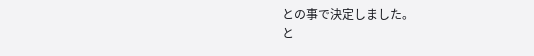との事で決定しました。
と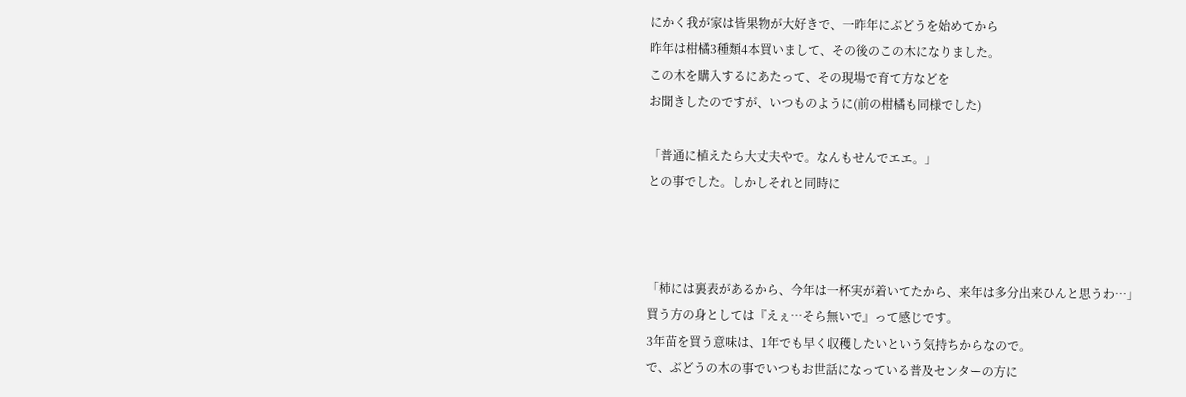にかく我が家は皆果物が大好きで、一昨年にぶどうを始めてから
昨年は柑橘3種類4本買いまして、その後のこの木になりました。
この木を購入するにあたって、その現場で育て方などを
お聞きしたのですが、いつものように(前の柑橘も同様でした)

「普通に植えたら大丈夫やで。なんもせんでエエ。」
との事でした。しかしそれと同時に



「柿には裏表があるから、今年は一杯実が着いてたから、来年は多分出来ひんと思うわ…」
買う方の身としては『えぇ…そら無いで』って感じです。
3年苗を買う意味は、1年でも早く収穫したいという気持ちからなので。
で、ぶどうの木の事でいつもお世話になっている普及センターの方に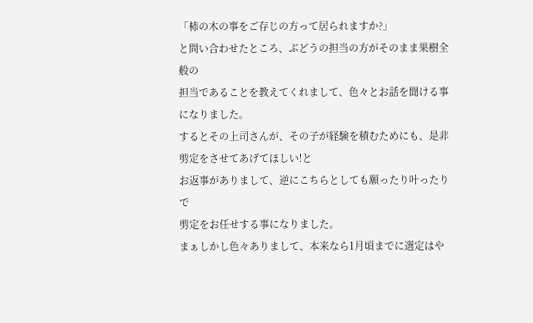「柿の木の事をご存じの方って居られますか?」
と問い合わせたところ、ぶどうの担当の方がそのまま果樹全般の
担当であることを教えてくれまして、色々とお話を聞ける事になりました。
するとその上司さんが、その子が経験を積むためにも、是非剪定をさせてあげてほしい!と
お返事がありまして、逆にこちらとしても願ったり叶ったりで
剪定をお任せする事になりました。
まぁしかし色々ありまして、本来なら1月頃までに選定はや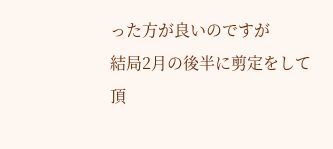った方が良いのですが
結局2月の後半に剪定をして頂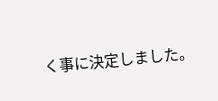く事に決定しました。